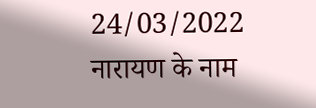24/03/2022
नारायण के नाम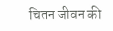चितन जीवन की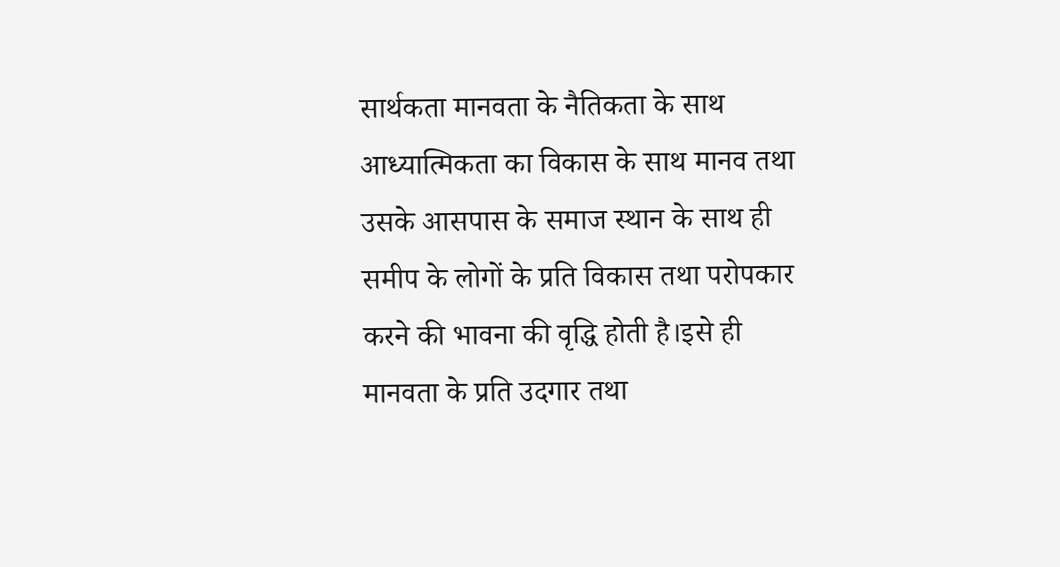सार्थकता मानवता के नैतिकता के साथ आध्यात्मिकता का विकास के साथ मानव तथा उसके आसपास के समाज स्थान के साथ ही समीप के लोगों के प्रति विकास तथा परोपकार करने की भावना की वृद्धि होती है।इसे ही मानवता के प्रति उदगार तथा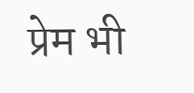प्रेम भी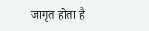जागृत होता है